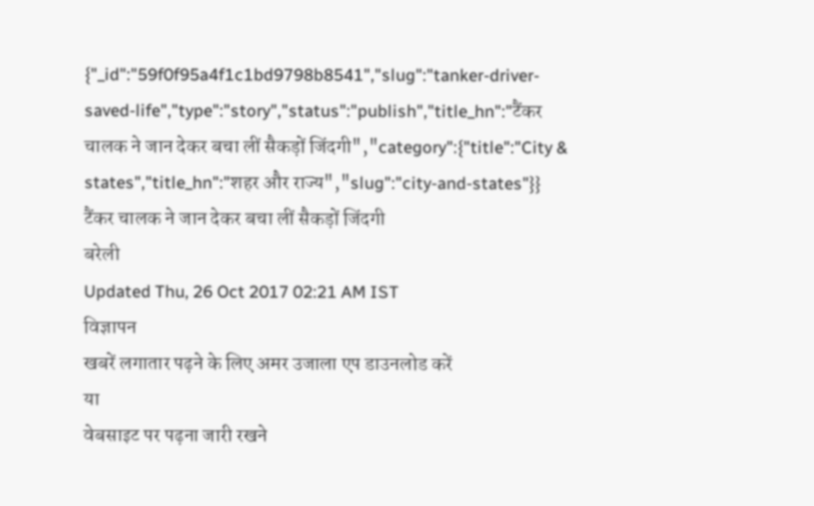{"_id":"59f0f95a4f1c1bd9798b8541","slug":"tanker-driver-saved-life","type":"story","status":"publish","title_hn":"टैंकर चालक ने जान देकर बचा लीं सैकड़ों जिंदगी","category":{"title":"City & states","title_hn":"शहर और राज्य","slug":"city-and-states"}}
टैंकर चालक ने जान देकर बचा लीं सैकड़ों जिंदगी
बरेली
Updated Thu, 26 Oct 2017 02:21 AM IST
विज्ञापन
खबरें लगातार पढ़ने के लिए अमर उजाला एप डाउनलोड करें
या
वेबसाइट पर पढ़ना जारी रखने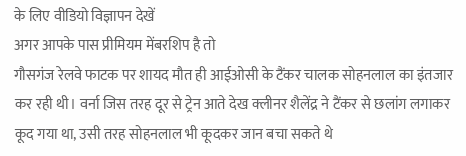के लिए वीडियो विज्ञापन देखें
अगर आपके पास प्रीमियम मेंबरशिप है तो
गौसगंज रेलवे फाटक पर शायद मौत ही आईओसी के टैंकर चालक सोहनलाल का इंतजार कर रही थी। वर्ना जिस तरह दूर से ट्रेन आते देख क्लीनर शैलेंद्र ने टैंकर से छलांग लगाकर कूद गया था, उसी तरह सोहनलाल भी कूदकर जान बचा सकते थे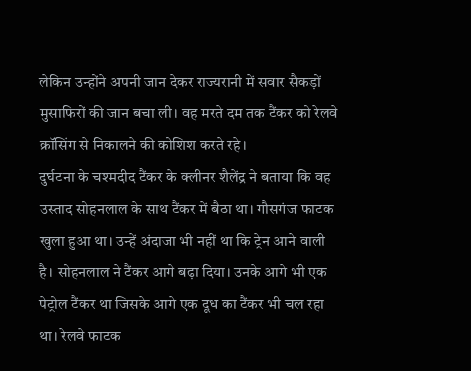लेकिन उन्होंने अपनी जान देकर राज्यरानी में सवार सैकड़ों मुसाफिरों की जान बचा ली। वह मरते दम तक टैंकर को रेलवे क्रॉसिंग से निकालने की कोशिश करते रहे।
दुर्घटना के चश्मदीद टैंकर के क्लीनर शैलेंद्र ने बताया कि वह उस्ताद सोहनलाल के साथ टैंकर में बैठा था। गौसगंज फाटक खुला हुआ था। उन्हें अंदाजा भी नहीं था कि ट्रेन आने वाली है। सोहनलाल ने टैंकर आगे बढ़ा दिया। उनके आगे भी एक पेट्रोल टैंकर था जिसके आगे एक दूध का टैंकर भी चल रहा था। रेलवे फाटक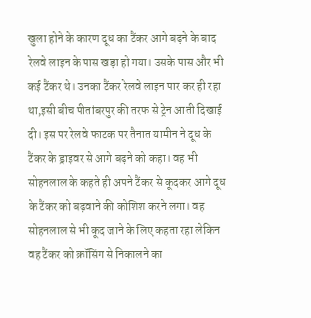खुला होने के कारण दूध का टैंकर आगे बढ़ने के बाद रेलवे लाइन के पास खड़ा हो गया। उसके पास और भी कई टैंकर थे। उनका टैंकर रेलवे लाइन पार कर ही रहा था,इसी बीच पीतांबरपुर की तरफ से ट्रेन आती दिखाई दी। इस पर रेलवे फाटक पर तैनात यामीन ने दूध के टैंकर के ड्राइवर से आगे बढ़ने को कहा। वह भी सोहनलाल के कहते ही अपने टैंकर से कूदकर आगे दूध के टैंकर को बढ़वाने की कोशिश करने लगा। वह सोहनलाल से भी कूद जाने के लिए कहता रहा लेकिन वह टैंकर को क्रॉसिंग से निकालने का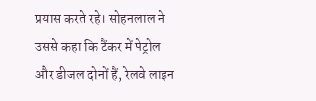प्रयास करते रहे। सोहनलाल ने उससे कहा कि टैंकर में पेट्रोल और डीजल दोनों हैं, रेलवे लाइन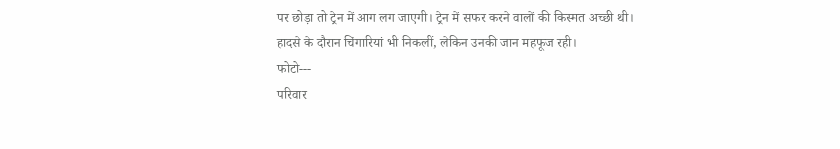पर छोड़ा तो ट्रेन में आग लग जाएगी। ट्रेन में सफर करने वालों की किस्मत अच्छी थी। हादसे के दौरान चिंगारियां भी निकलीं, लेकिन उनकी जान महफूज रही।
फोटो---
परिवार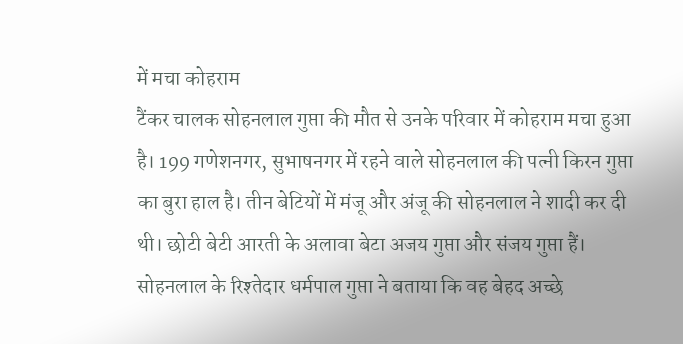में मचा कोहराम
टैंकर चालक सोहनलाल गुप्ता की मौत से उनके परिवार में कोहराम मचा हुआ है। 199 गणेशनगर, सुभाषनगर में रहने वाले सोहनलाल की पत्नी किरन गुप्ता का बुरा हाल है। तीन बेटियों में मंजू और अंजू की सोहनलाल ने शादी कर दी थी। छोटी बेटी आरती के अलावा बेटा अजय गुप्ता और संजय गुप्ता हैं। सोहनलाल के रिश्तेदार धर्मपाल गुप्ता ने बताया कि वह बेहद अच्छे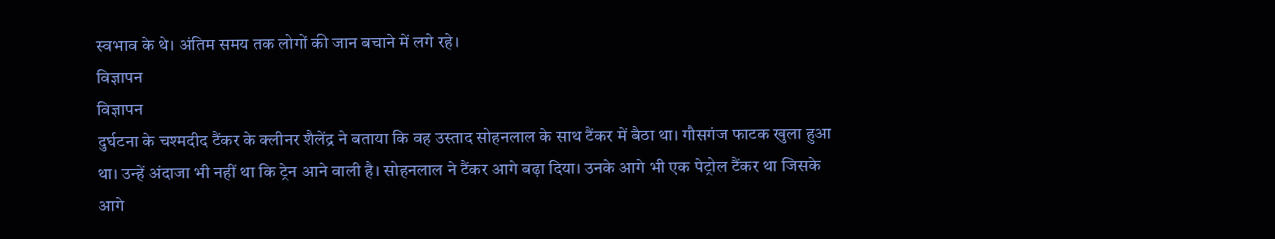स्वभाव के थे। अंतिम समय तक लोगों की जान बचाने में लगे रहे।
विज्ञापन
विज्ञापन
दुर्घटना के चश्मदीद टैंकर के क्लीनर शैलेंद्र ने बताया कि वह उस्ताद सोहनलाल के साथ टैंकर में बैठा था। गौसगंज फाटक खुला हुआ था। उन्हें अंदाजा भी नहीं था कि ट्रेन आने वाली है। सोहनलाल ने टैंकर आगे बढ़ा दिया। उनके आगे भी एक पेट्रोल टैंकर था जिसके आगे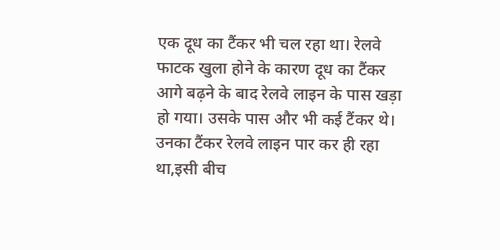एक दूध का टैंकर भी चल रहा था। रेलवे फाटक खुला होने के कारण दूध का टैंकर आगे बढ़ने के बाद रेलवे लाइन के पास खड़ा हो गया। उसके पास और भी कई टैंकर थे। उनका टैंकर रेलवे लाइन पार कर ही रहा था,इसी बीच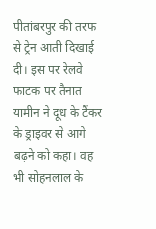पीतांबरपुर की तरफ से ट्रेन आती दिखाई दी। इस पर रेलवे फाटक पर तैनात यामीन ने दूध के टैंकर के ड्राइवर से आगे बढ़ने को कहा। वह भी सोहनलाल के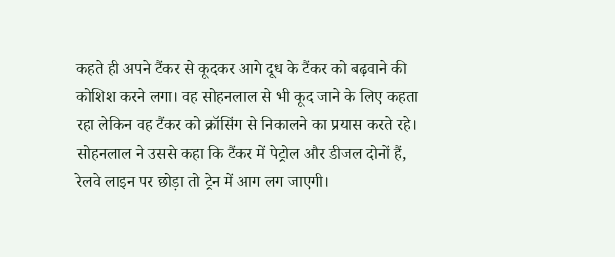कहते ही अपने टैंकर से कूदकर आगे दूध के टैंकर को बढ़वाने की कोशिश करने लगा। वह सोहनलाल से भी कूद जाने के लिए कहता रहा लेकिन वह टैंकर को क्रॉसिंग से निकालने का प्रयास करते रहे। सोहनलाल ने उससे कहा कि टैंकर में पेट्रोल और डीजल दोनों हैं, रेलवे लाइन पर छोड़ा तो ट्रेन में आग लग जाएगी।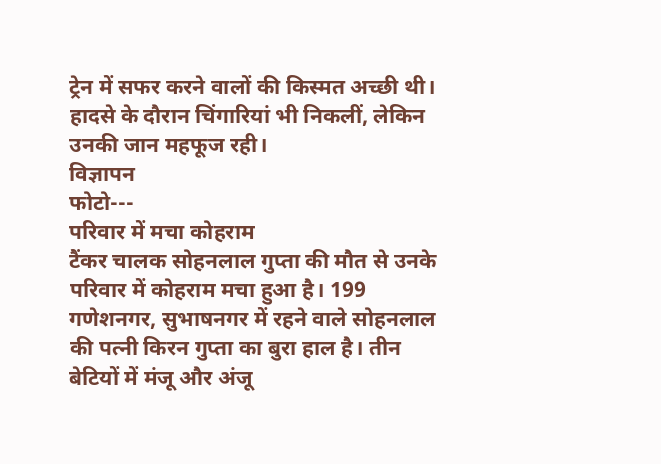ट्रेन में सफर करने वालों की किस्मत अच्छी थी। हादसे के दौरान चिंगारियां भी निकलीं, लेकिन उनकी जान महफूज रही।
विज्ञापन
फोटो---
परिवार में मचा कोहराम
टैंकर चालक सोहनलाल गुप्ता की मौत से उनके परिवार में कोहराम मचा हुआ है। 199 गणेशनगर, सुभाषनगर में रहने वाले सोहनलाल की पत्नी किरन गुप्ता का बुरा हाल है। तीन बेटियों में मंजू और अंजू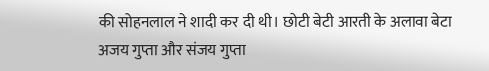की सोहनलाल ने शादी कर दी थी। छोटी बेटी आरती के अलावा बेटा अजय गुप्ता और संजय गुप्ता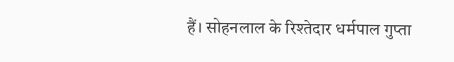हैं। सोहनलाल के रिश्तेदार धर्मपाल गुप्ता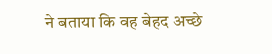ने बताया कि वह बेहद अच्छे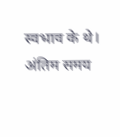स्वभाव के थे। अंतिम समय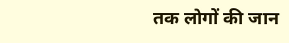तक लोगों की जान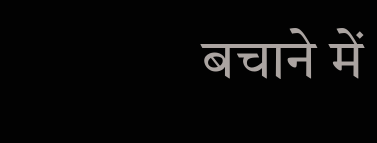बचाने में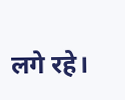लगे रहे।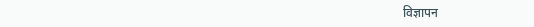विज्ञापन